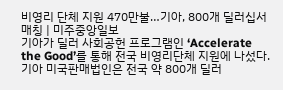비영리 단체 지원 470만불…기아, 800개 딜러십서 매칭 | 미주중앙일보
기아가 딜러 사회공헌 프로그램인 ‘Accelerate the Good’를 통해 전국 비영리단체 지원에 나섰다. 기아 미국판매법인은 전국 약 800개 딜러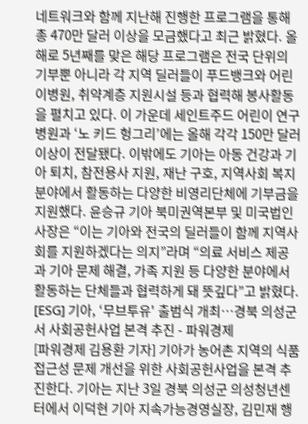네트워크와 함께 지난해 진행한 프로그램을 통해 총 470만 달러 이상을 모금했다고 최근 밝혔다. 올해로 5년째를 맞은 해당 프로그램은 전국 단위의 기부뿐 아니라 각 지역 딜러들이 푸드뱅크와 어린이병원, 취약계층 지원시설 등과 협력해 봉사활동을 펼치고 있다. 이 가운데 세인트주드 어린이 연구병원과 ‘노 키드 헝그리’에는 올해 각각 150만 달러 이상이 전달됐다. 이밖에도 기아는 아동 건강과 기아 퇴치, 참전용사 지원, 재난 구호, 지역사회 복지 분야에서 활동하는 다양한 비영리단체에 기부금을 지원했다. 윤승규 기아 북미권역본부 및 미국법인 사장은 “이는 기아와 전국의 딜러들이 함께 지역사회를 지원하겠다는 의지”라며 “의료 서비스 제공과 기아 문제 해결, 가족 지원 등 다양한 분야에서 활동하는 단체들과 협력하게 돼 뜻깊다”고 밝혔다.
[ESG] 기아, ‘무브투유' 출범식 개최…경북 의성군서 사회공헌사업 본격 추진 - 파워경제
[파워경제 김용환 기자] 기아가 농어촌 지역의 식품 접근성 문제 개선을 위한 사회공헌사업을 본격 추진한다. 기아는 지난 3일 경북 의성군 의성청년센터에서 이덕현 기아 지속가능경영실장, 김민재 행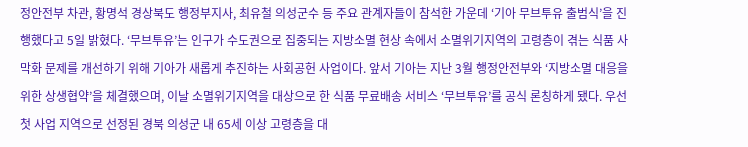정안전부 차관, 황명석 경상북도 행정부지사, 최유철 의성군수 등 주요 관계자들이 참석한 가운데 ‘기아 무브투유 출범식’을 진행했다고 5일 밝혔다. ‘무브투유’는 인구가 수도권으로 집중되는 지방소멸 현상 속에서 소멸위기지역의 고령층이 겪는 식품 사막화 문제를 개선하기 위해 기아가 새롭게 추진하는 사회공헌 사업이다. 앞서 기아는 지난 3월 행정안전부와 ‘지방소멸 대응을 위한 상생협약’을 체결했으며, 이날 소멸위기지역을 대상으로 한 식품 무료배송 서비스 ‘무브투유’를 공식 론칭하게 됐다. 우선 첫 사업 지역으로 선정된 경북 의성군 내 65세 이상 고령층을 대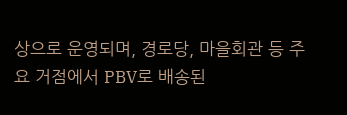상으로 운영되며, 경로당, 마을회관 등 주요 거점에서 PBV로 배송된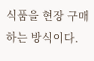식품을 현장 구매하는 방식이다.